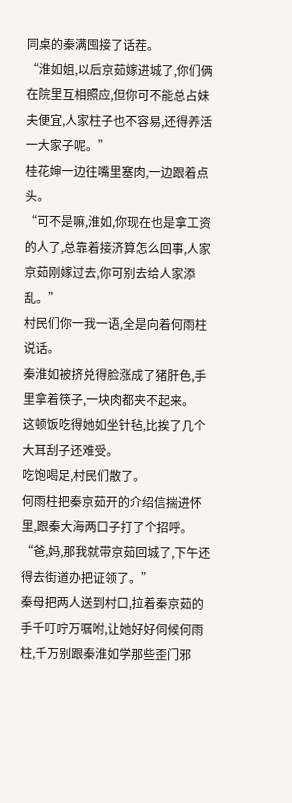同桌的秦满囤接了话茬。
“淮如姐,以后京茹嫁进城了,你们俩在院里互相照应,但你可不能总占妹夫便宜,人家柱子也不容易,还得养活一大家子呢。”
桂花婶一边往嘴里塞肉,一边跟着点头。
“可不是嘛,淮如,你现在也是拿工资的人了,总靠着接济算怎么回事,人家京茹刚嫁过去,你可别去给人家添乱。”
村民们你一我一语,全是向着何雨柱说话。
秦淮如被挤兑得脸涨成了猪肝色,手里拿着筷子,一块肉都夹不起来。
这顿饭吃得她如坐针毡,比挨了几个大耳刮子还难受。
吃饱喝足,村民们散了。
何雨柱把秦京茹开的介绍信揣进怀里,跟秦大海两口子打了个招呼。
“爸,妈,那我就带京茹回城了,下午还得去街道办把证领了。”
秦母把两人送到村口,拉着秦京茹的手千叮咛万嘱咐,让她好好伺候何雨柱,千万别跟秦淮如学那些歪门邪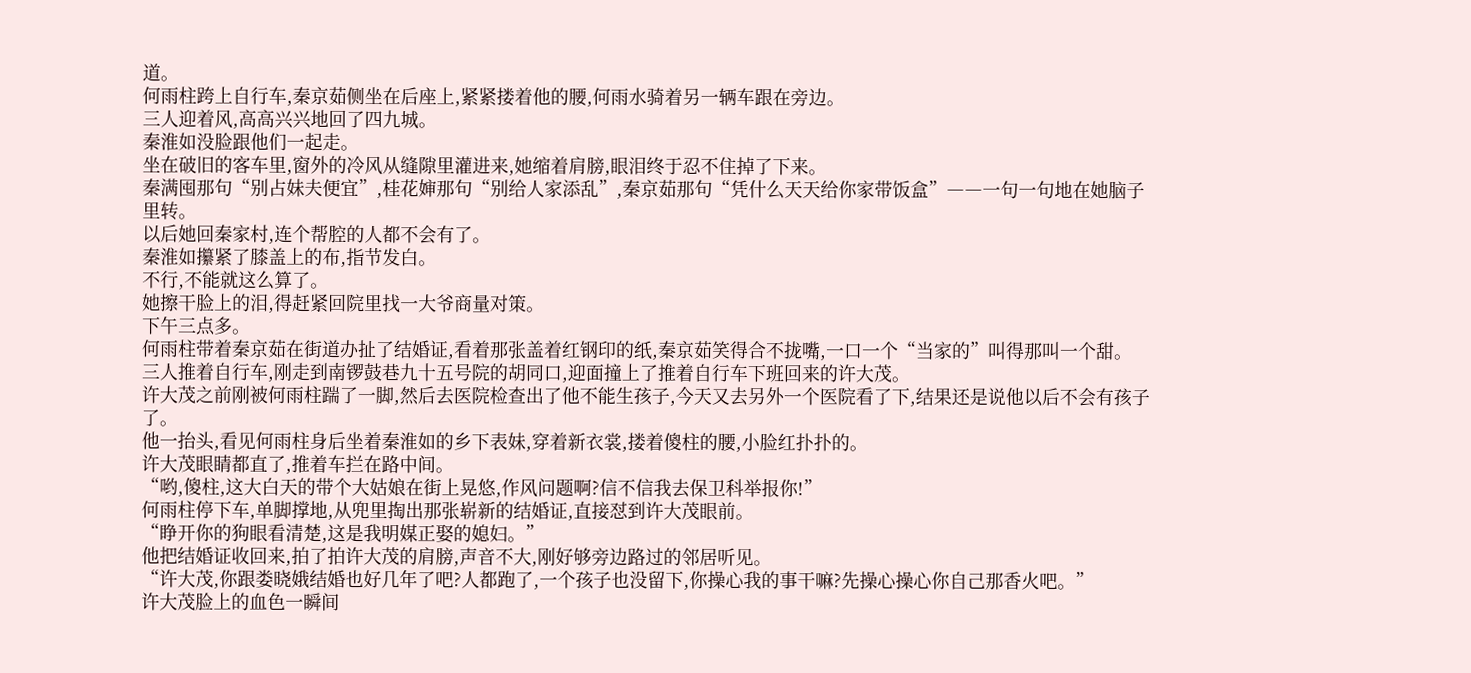道。
何雨柱跨上自行车,秦京茹侧坐在后座上,紧紧搂着他的腰,何雨水骑着另一辆车跟在旁边。
三人迎着风,高高兴兴地回了四九城。
秦淮如没脸跟他们一起走。
坐在破旧的客车里,窗外的冷风从缝隙里灌进来,她缩着肩膀,眼泪终于忍不住掉了下来。
秦满囤那句“别占妹夫便宜”,桂花婶那句“别给人家添乱”,秦京茹那句“凭什么天天给你家带饭盒”――一句一句地在她脑子里转。
以后她回秦家村,连个帮腔的人都不会有了。
秦淮如攥紧了膝盖上的布,指节发白。
不行,不能就这么算了。
她擦干脸上的泪,得赶紧回院里找一大爷商量对策。
下午三点多。
何雨柱带着秦京茹在街道办扯了结婚证,看着那张盖着红钢印的纸,秦京茹笑得合不拢嘴,一口一个“当家的”叫得那叫一个甜。
三人推着自行车,刚走到南锣鼓巷九十五号院的胡同口,迎面撞上了推着自行车下班回来的许大茂。
许大茂之前刚被何雨柱踹了一脚,然后去医院检查出了他不能生孩子,今天又去另外一个医院看了下,结果还是说他以后不会有孩子了。
他一抬头,看见何雨柱身后坐着秦淮如的乡下表妹,穿着新衣裳,搂着傻柱的腰,小脸红扑扑的。
许大茂眼睛都直了,推着车拦在路中间。
“哟,傻柱,这大白天的带个大姑娘在街上晃悠,作风问题啊?信不信我去保卫科举报你!”
何雨柱停下车,单脚撑地,从兜里掏出那张崭新的结婚证,直接怼到许大茂眼前。
“睁开你的狗眼看清楚,这是我明媒正娶的媳妇。”
他把结婚证收回来,拍了拍许大茂的肩膀,声音不大,刚好够旁边路过的邻居听见。
“许大茂,你跟娄晓娥结婚也好几年了吧?人都跑了,一个孩子也没留下,你操心我的事干嘛?先操心操心你自己那香火吧。”
许大茂脸上的血色一瞬间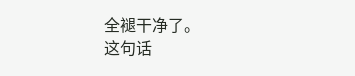全褪干净了。
这句话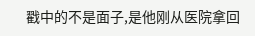戳中的不是面子,是他刚从医院拿回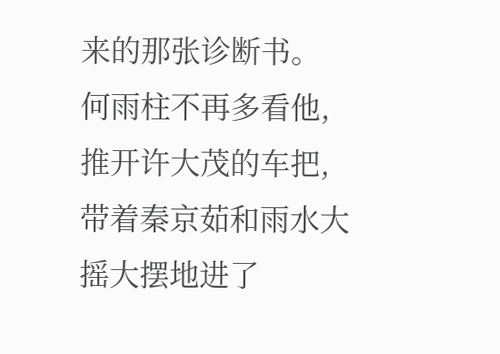来的那张诊断书。
何雨柱不再多看他,推开许大茂的车把,带着秦京茹和雨水大摇大摆地进了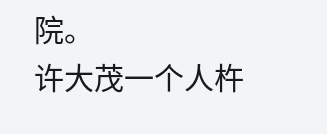院。
许大茂一个人杵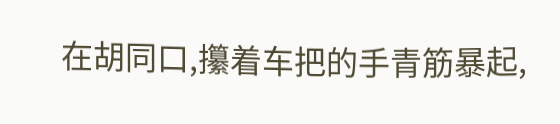在胡同口,攥着车把的手青筋暴起,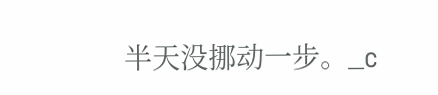半天没挪动一步。_c